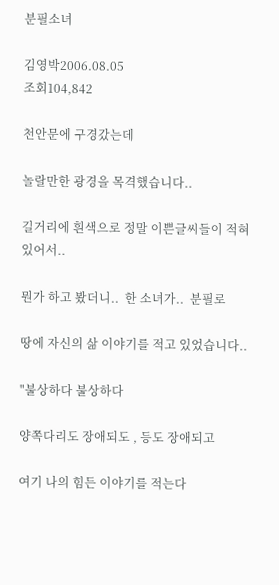분필소녀

김영박2006.08.05
조회104,842

천안문에 구경갔는데

놀랄만한 광경을 목격했습니다..

길거리에 흰색으로 정말 이쁜글씨들이 적혀 있어서..

뭔가 하고 봤더니..  한 소녀가..  분필로

땅에 자신의 삶 이야기를 적고 있었습니다..

"불상하다 불상하다

양쪽다리도 장애되도 , 등도 장애되고

여기 나의 힘든 이야기를 적는다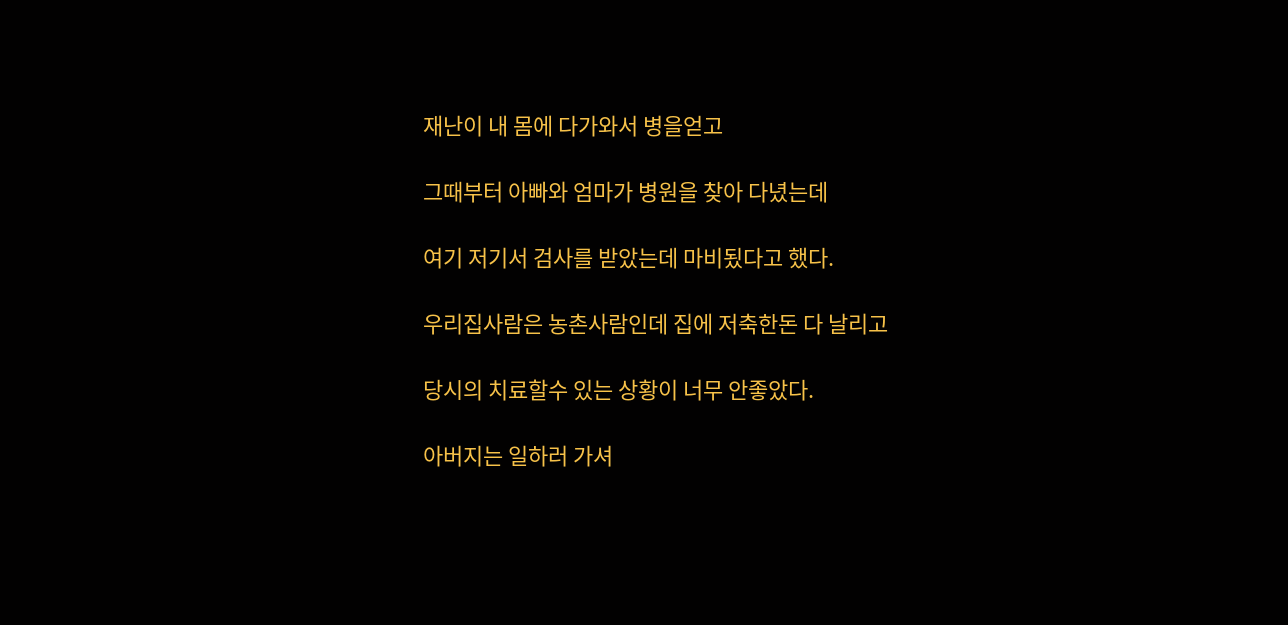재난이 내 몸에 다가와서 병을얻고

그때부터 아빠와 엄마가 병원을 찾아 다녔는데

여기 저기서 검사를 받았는데 마비됬다고 했다.

우리집사람은 농촌사람인데 집에 저축한돈 다 날리고

당시의 치료할수 있는 상황이 너무 안좋았다.

아버지는 일하러 가셔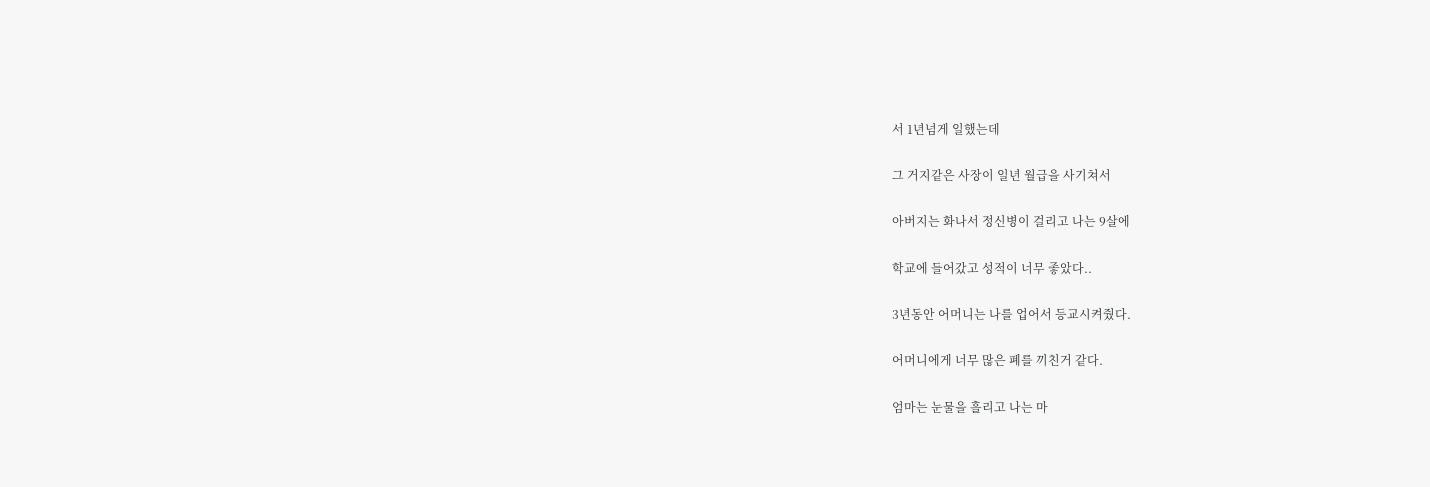서 1년넘게 일했는데

그 거지같은 사장이 일년 월급을 사기쳐서

아버지는 화나서 정신병이 걸리고 나는 9살에

학교에 들어갔고 성적이 너무 좋았다..

3년동안 어머니는 나를 업어서 등교시켜줬다.

어머니에게 너무 많은 폐를 끼친거 같다.

엄마는 눈물을 흘리고 나는 마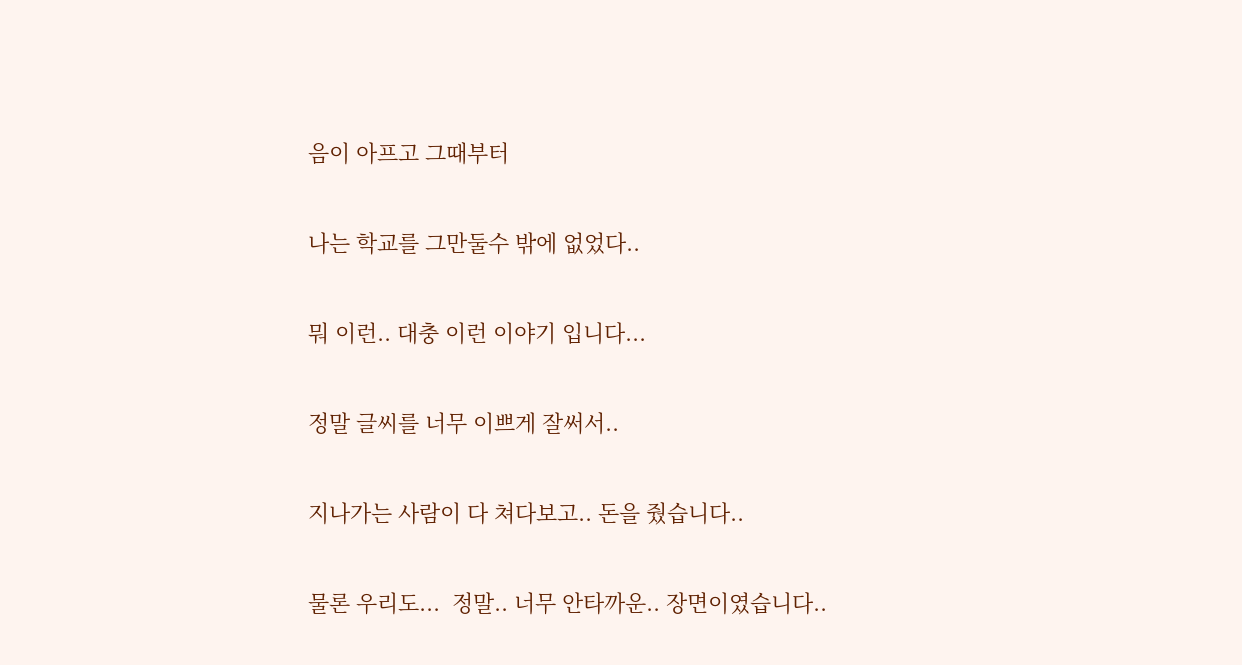음이 아프고 그때부터

나는 학교를 그만둘수 밖에 없었다..

뭐 이런.. 대충 이런 이야기 입니다...

정말 글씨를 너무 이쁘게 잘써서..

지나가는 사람이 다 쳐다보고.. 돈을 줬습니다..

물론 우리도...  정말.. 너무 안타까운.. 장면이였습니다..